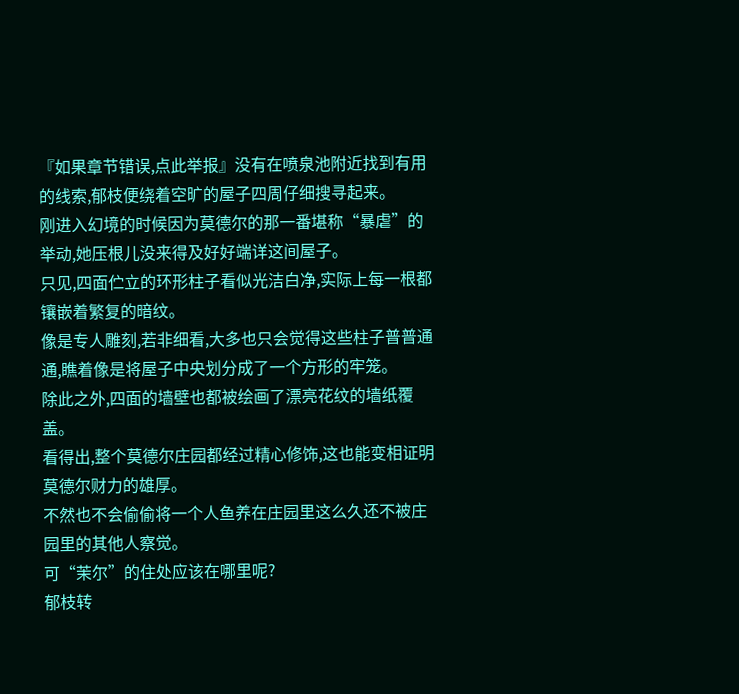『如果章节错误,点此举报』没有在喷泉池附近找到有用的线索,郁枝便绕着空旷的屋子四周仔细搜寻起来。
刚进入幻境的时候因为莫德尔的那一番堪称“暴虐”的举动,她压根儿没来得及好好端详这间屋子。
只见,四面伫立的环形柱子看似光洁白净,实际上每一根都镶嵌着繁复的暗纹。
像是专人雕刻,若非细看,大多也只会觉得这些柱子普普通通,瞧着像是将屋子中央划分成了一个方形的牢笼。
除此之外,四面的墙壁也都被绘画了漂亮花纹的墙纸覆盖。
看得出,整个莫德尔庄园都经过精心修饰,这也能变相证明莫德尔财力的雄厚。
不然也不会偷偷将一个人鱼养在庄园里这么久还不被庄园里的其他人察觉。
可“茉尔”的住处应该在哪里呢?
郁枝转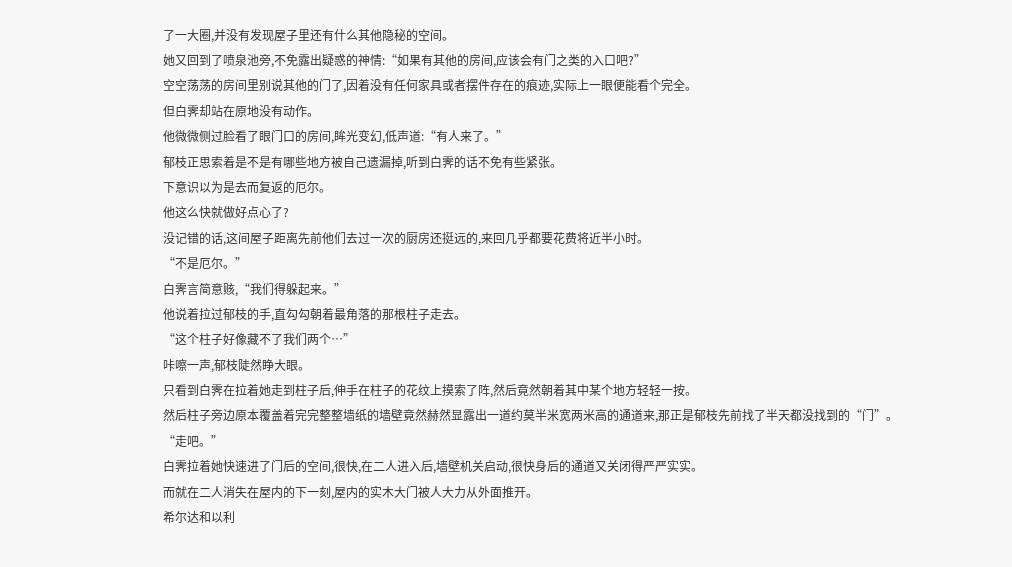了一大圈,并没有发现屋子里还有什么其他隐秘的空间。
她又回到了喷泉池旁,不免露出疑惑的神情:“如果有其他的房间,应该会有门之类的入口吧?”
空空荡荡的房间里别说其他的门了,因着没有任何家具或者摆件存在的痕迹,实际上一眼便能看个完全。
但白霁却站在原地没有动作。
他微微侧过脸看了眼门口的房间,眸光变幻,低声道:“有人来了。”
郁枝正思索着是不是有哪些地方被自己遗漏掉,听到白霁的话不免有些紧张。
下意识以为是去而复返的厄尔。
他这么快就做好点心了?
没记错的话,这间屋子距离先前他们去过一次的厨房还挺远的,来回几乎都要花费将近半小时。
“不是厄尔。”
白霁言简意赅,“我们得躲起来。”
他说着拉过郁枝的手,直勾勾朝着最角落的那根柱子走去。
“这个柱子好像藏不了我们两个…”
咔嚓一声,郁枝陡然睁大眼。
只看到白霁在拉着她走到柱子后,伸手在柱子的花纹上摸索了阵,然后竟然朝着其中某个地方轻轻一按。
然后柱子旁边原本覆盖着完完整整墙纸的墙壁竟然赫然显露出一道约莫半米宽两米高的通道来,那正是郁枝先前找了半天都没找到的“门”。
“走吧。”
白霁拉着她快速进了门后的空间,很快,在二人进入后,墙壁机关启动,很快身后的通道又关闭得严严实实。
而就在二人消失在屋内的下一刻,屋内的实木大门被人大力从外面推开。
希尔达和以利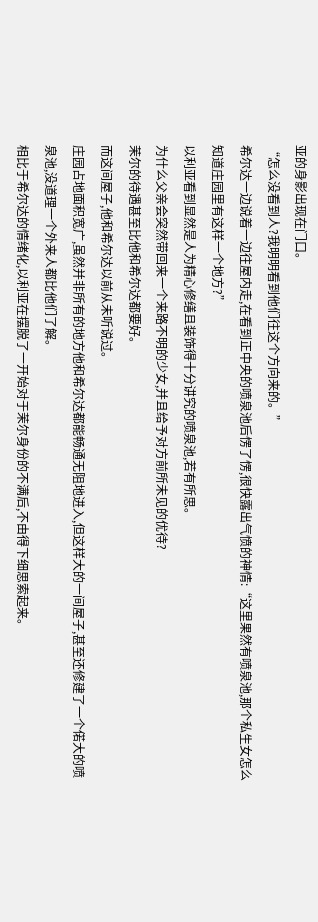亚的身影出现在门口。
“怎么没看到人?我明明看到他们往这个方向来的。”
希尔达一边说着一边往屋内走,在看到正中央的喷泉池后愣了愣,很快露出气愤的神情:“这里果然有喷泉池,那个私生女怎么知道庄园里有这样一个地方?”
以利亚看到显然是人为精心修缮且装饰得十分讲究的喷泉池,若有所思。
为什么父亲会突然带回来一个来路不明的少女,并且给予对方前所未见的优待?
茉尔的待遇甚至比他和希尔达都要好。
而这间屋子,他和希尔达以前从未听说过。
庄园占地面积宽广,虽然并非所有的地方他和希尔达都能畅通无阻地进入,但这样大的一间屋子,甚至还修建了一个偌大的喷泉池,没道理一个外来人都比他们了解。
相比于希尔达的情绪化,以利亚在摆脱了一开始对于茉尔身份的不满后,不由得下细思索起来。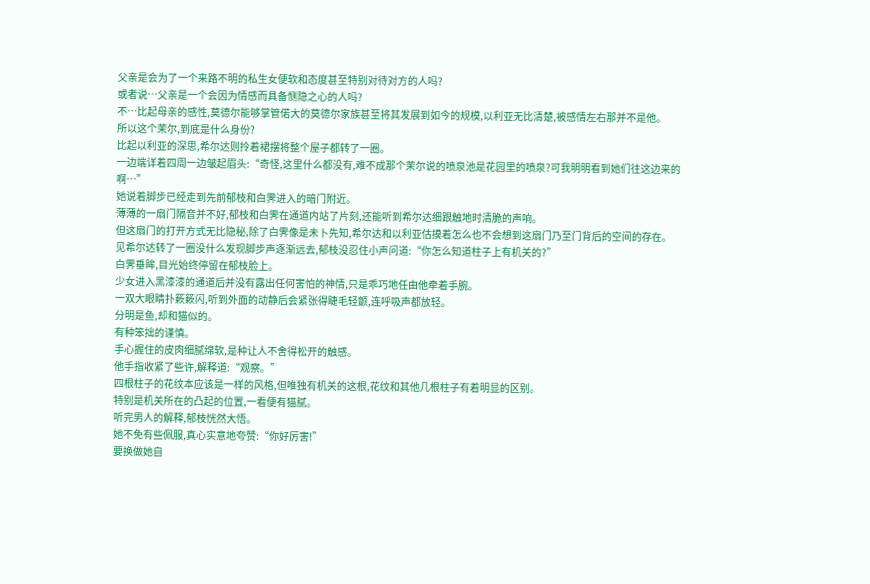父亲是会为了一个来路不明的私生女便软和态度甚至特别对待对方的人吗?
或者说…父亲是一个会因为情感而具备恻隐之心的人吗?
不…比起母亲的感性,莫德尔能够掌管偌大的莫德尔家族甚至将其发展到如今的规模,以利亚无比清楚,被感情左右那并不是他。
所以这个茉尔,到底是什么身份?
比起以利亚的深思,希尔达则拎着裙摆将整个屋子都转了一圈。
一边端详着四周一边皱起眉头:“奇怪,这里什么都没有,难不成那个茉尔说的喷泉池是花园里的喷泉?可我明明看到她们往这边来的啊…”
她说着脚步已经走到先前郁枝和白霁进入的暗门附近。
薄薄的一扇门隔音并不好,郁枝和白霁在通道内站了片刻,还能听到希尔达细跟触地时清脆的声响。
但这扇门的打开方式无比隐秘,除了白霁像是未卜先知,希尔达和以利亚估摸着怎么也不会想到这扇门乃至门背后的空间的存在。
见希尔达转了一圈没什么发现脚步声逐渐远去,郁枝没忍住小声问道:“你怎么知道柱子上有机关的?”
白霁垂眸,目光始终停留在郁枝脸上。
少女进入黑漆漆的通道后并没有露出任何害怕的神情,只是乖巧地任由他牵着手腕。
一双大眼睛扑簌簌闪,听到外面的动静后会紧张得睫毛轻颤,连呼吸声都放轻。
分明是鱼,却和猫似的。
有种笨拙的谨慎。
手心握住的皮肉细腻绵软,是种让人不舍得松开的触感。
他手指收紧了些许,解释道:“观察。”
四根柱子的花纹本应该是一样的风格,但唯独有机关的这根,花纹和其他几根柱子有着明显的区别。
特别是机关所在的凸起的位置,一看便有猫腻。
听完男人的解释,郁枝恍然大悟。
她不免有些佩服,真心实意地夸赞:“你好厉害!”
要换做她自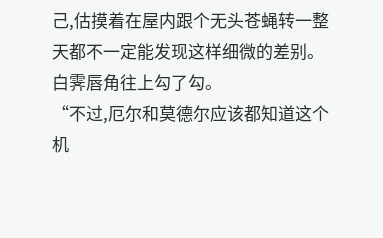己,估摸着在屋内跟个无头苍蝇转一整天都不一定能发现这样细微的差别。
白霁唇角往上勾了勾。
“不过,厄尔和莫德尔应该都知道这个机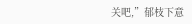关吧,”郁枝下意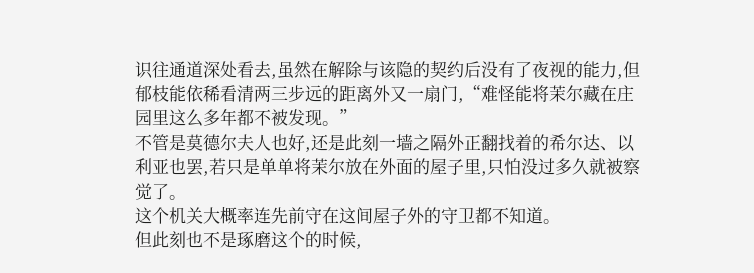识往通道深处看去,虽然在解除与该隐的契约后没有了夜视的能力,但郁枝能依稀看清两三步远的距离外又一扇门,“难怪能将茉尔藏在庄园里这么多年都不被发现。”
不管是莫德尔夫人也好,还是此刻一墙之隔外正翻找着的希尔达、以利亚也罢,若只是单单将茉尔放在外面的屋子里,只怕没过多久就被察觉了。
这个机关大概率连先前守在这间屋子外的守卫都不知道。
但此刻也不是琢磨这个的时候,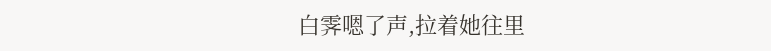白霁嗯了声,拉着她往里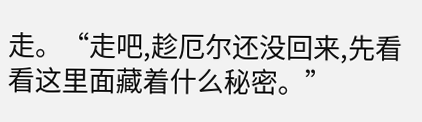走。“走吧,趁厄尔还没回来,先看看这里面藏着什么秘密。”